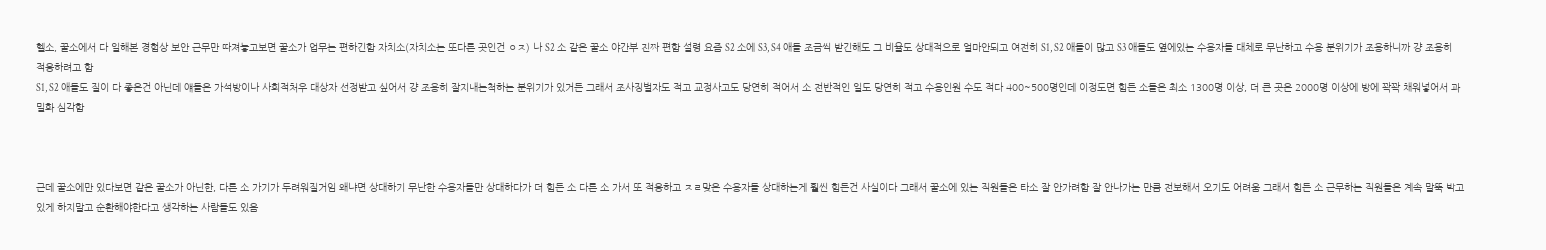헬소, 꿀소에서 다 일해본 경험상 보안 근무만 따져놓고보면 꿀소가 업무는 편하긴함 자치소(자치소는 또다른 곳인건 ㅇㅈ) 나 S2 소 같은 꿀소 야간부 진짜 편함 설령 요즘 S2 소에 S3, S4 애들 조금씩 받긴해도 그 비율도 상대적으로 얼마안되고 여전히 S1, S2 애들이 많고 S3 애들도 옆에있는 수용자들 대체로 무난하고 수용 분위기가 조용하니까 걍 조용히 적응하려고 함
S1, S2 애들도 질이 다 좋은건 아닌데 얘들은 가석방이나 사회적처우 대상자 선정받고 싶어서 걍 조용히 잘지내는척하는 분위기가 있거든 그래서 조사징벌자도 적고 교정사고도 당연히 적어서 소 전반적인 일도 당연히 적고 수용인원 수도 적다 400~500명인데 이정도면 힘든 소들은 최소 1300명 이상, 더 큰 곳은 2000명 이상에 방에 꽉꽉 채워넣어서 과밀화 심각함



근데 꿀소에만 있다보면 같은 꿀소가 아닌한, 다른 소 가기가 두려워질거임 왜냐면 상대하기 무난한 수용자들만 상대하다가 더 힘든 소 다른 소 가서 또 적응하고 ㅈㄹ맞은 수용자들 상대하는게 훨씬 힘든건 사실이다 그래서 꿀소에 있는 직원들은 타소 잘 안가려함 잘 안나가는 만큼 전보해서 오기도 어려움 그래서 힘든 소 근무하는 직원들은 계속 말뚝 박고 있게 하지말고 순환해야한다고 생각하는 사람들도 있음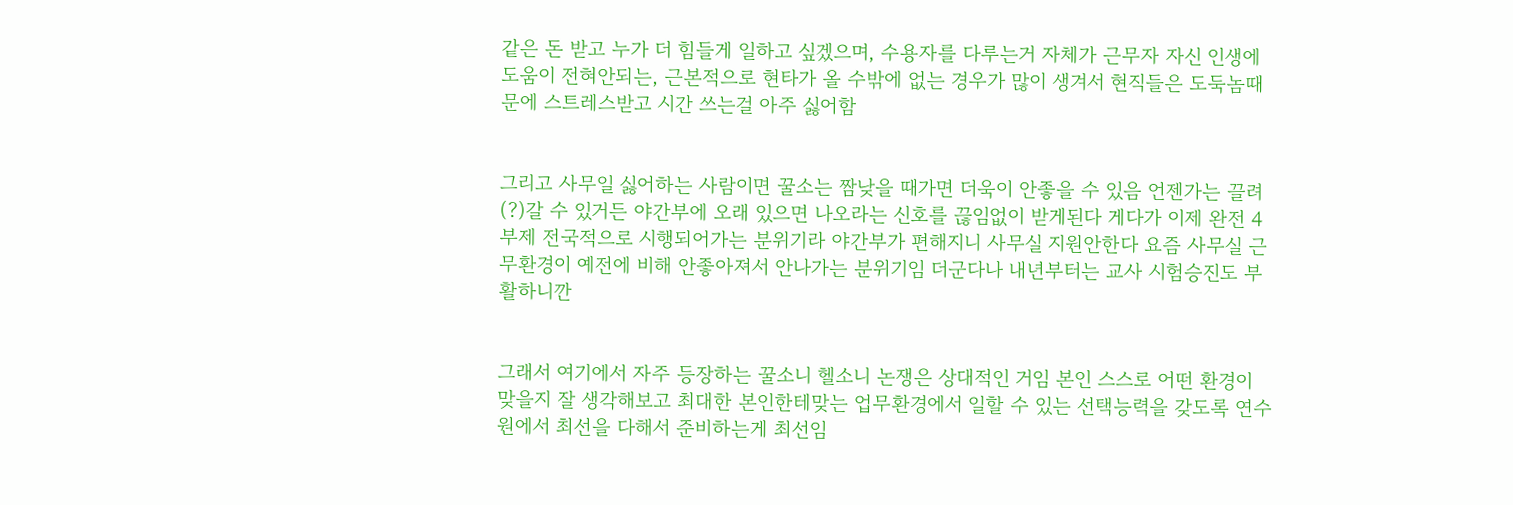같은 돈 받고 누가 더 힘들게 일하고 싶겠으며, 수용자를 다루는거 자체가 근무자 자신 인생에 도움이 전혀안되는, 근본적으로 현타가 올 수밖에 없는 경우가 많이 생겨서 현직들은 도둑놈때문에 스트레스받고 시간 쓰는걸 아주 싫어함


그리고 사무일 싫어하는 사람이면 꿀소는 짬낮을 때가면 더욱이 안좋을 수 있음 언젠가는 끌려(?)갈 수 있거든 야간부에 오래 있으면 나오라는 신호를 끊임없이 받게된다 게다가 이제 완전 4부제 전국적으로 시행되어가는 분위기라 야간부가 편해지니 사무실 지원안한다 요즘 사무실 근무환경이 예전에 비해 안좋아져서 안나가는 분위기임 더군다나 내년부터는 교사 시험승진도 부활하니깐


그래서 여기에서 자주 등장하는 꿀소니 헬소니 논쟁은 상대적인 거임 본인 스스로 어떤 환경이 맞을지 잘 생각해보고 최대한 본인한테맞는 업무환경에서 일할 수 있는 선택능력을 갖도록 연수원에서 최선을 다해서 준비하는게 최선임